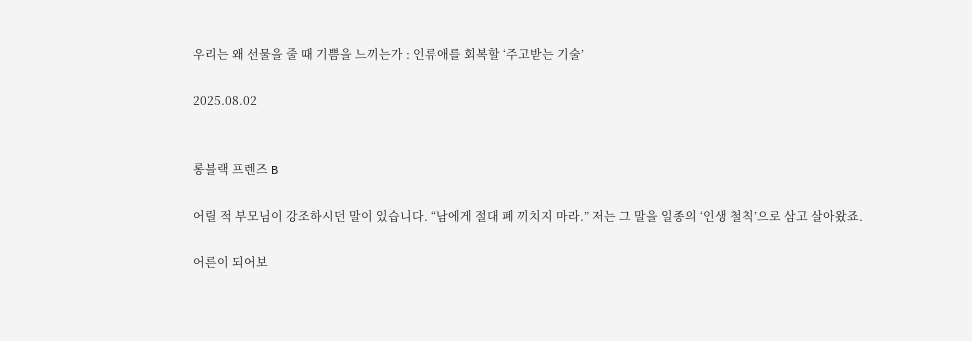우리는 왜 선물을 줄 때 기쁨을 느끼는가 : 인류애를 회복할 ‘주고받는 기술’

2025.08.02


롱블랙 프렌즈 B

어릴 적 부모님이 강조하시던 말이 있습니다. “남에게 절대 폐 끼치지 마라.” 저는 그 말을 일종의 ‘인생 철칙’으로 삼고 살아왔죠.

어른이 되어보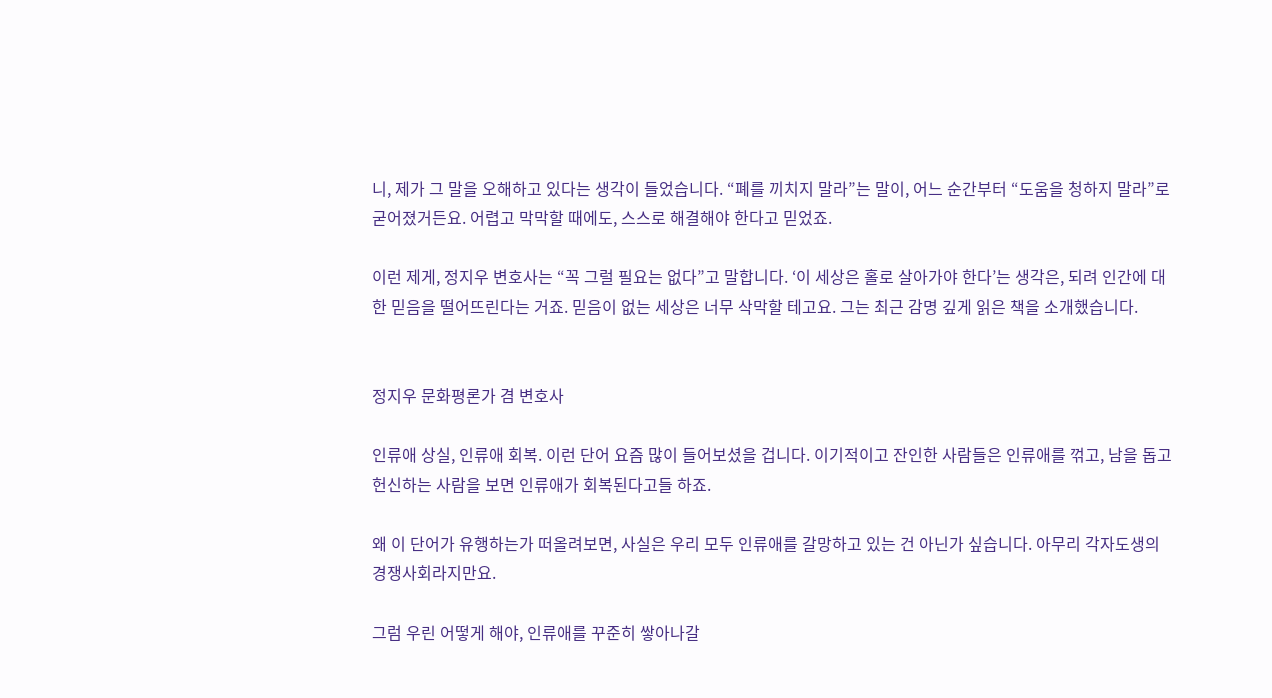니, 제가 그 말을 오해하고 있다는 생각이 들었습니다. “폐를 끼치지 말라”는 말이, 어느 순간부터 “도움을 청하지 말라”로 굳어졌거든요. 어렵고 막막할 때에도, 스스로 해결해야 한다고 믿었죠.

이런 제게, 정지우 변호사는 “꼭 그럴 필요는 없다”고 말합니다. ‘이 세상은 홀로 살아가야 한다’는 생각은, 되려 인간에 대한 믿음을 떨어뜨린다는 거죠. 믿음이 없는 세상은 너무 삭막할 테고요. 그는 최근 감명 깊게 읽은 책을 소개했습니다.


정지우 문화평론가 겸 변호사

인류애 상실, 인류애 회복. 이런 단어 요즘 많이 들어보셨을 겁니다. 이기적이고 잔인한 사람들은 인류애를 꺾고, 남을 돕고 헌신하는 사람을 보면 인류애가 회복된다고들 하죠.

왜 이 단어가 유행하는가 떠올려보면, 사실은 우리 모두 인류애를 갈망하고 있는 건 아닌가 싶습니다. 아무리 각자도생의 경쟁사회라지만요.

그럼 우린 어떻게 해야, 인류애를 꾸준히 쌓아나갈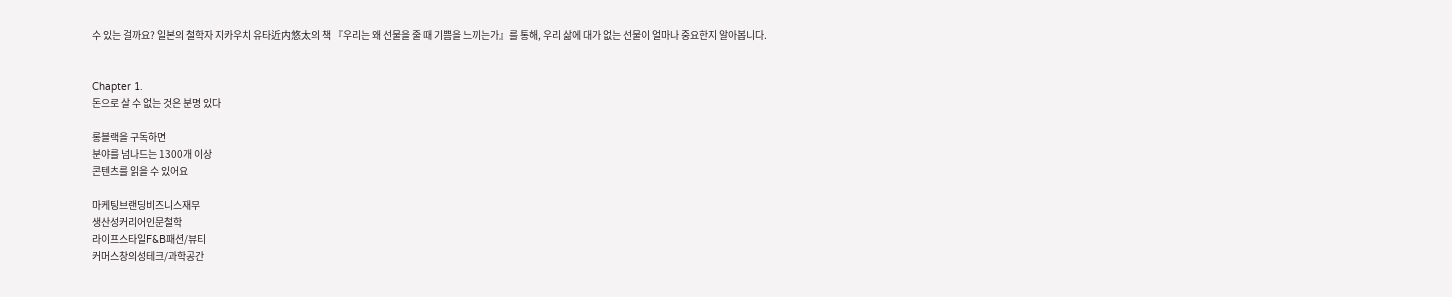수 있는 걸까요? 일본의 철학자 지카우치 유타近内悠太의 책 『우리는 왜 선물을 줄 때 기쁨을 느끼는가』를 통해, 우리 삶에 대가 없는 선물이 얼마나 중요한지 알아봅니다.


Chapter 1.
돈으로 살 수 없는 것은 분명 있다

롱블랙을 구독하면
분야를 넘나드는 1300개 이상
콘텐츠를 읽을 수 있어요

마케팅브랜딩비즈니스재무
생산성커리어인문철학
라이프스타일F&B패션/뷰티
커머스창의성테크/과학공간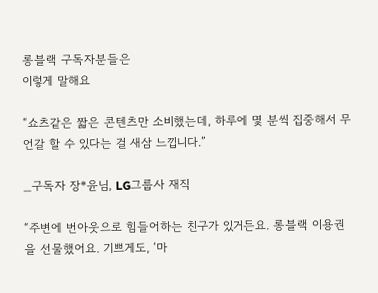롱블랙 구독자분들은
이렇게 말해요

“쇼츠같은 짧은 콘텐츠만 소비했는데, 하루에 몇 분씩 집중해서 무언갈 할 수 있다는 걸 새삼 느낍니다.”

_구독자 장*윤님, LG그룹사 재직

“주변에 번아웃으로 힘들어하는 친구가 있거든요. 롱블랙 이용권을 선물했어요. 기쁘게도, ‘마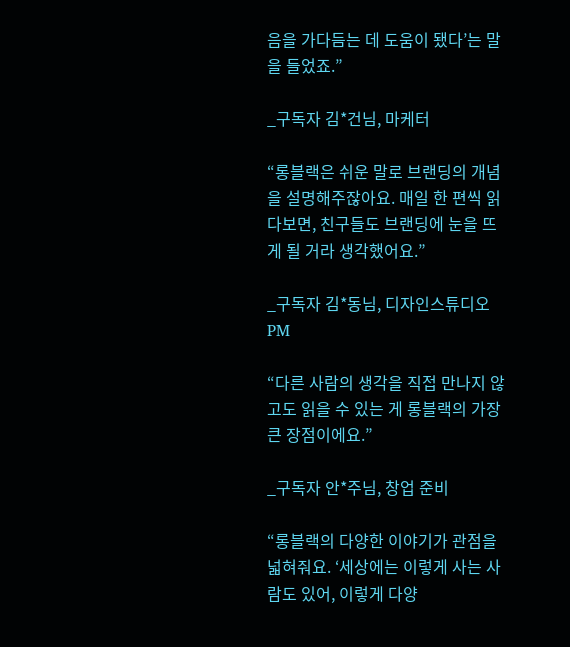음을 가다듬는 데 도움이 됐다’는 말을 들었죠.”

_구독자 김*건님, 마케터

“롱블랙은 쉬운 말로 브랜딩의 개념을 설명해주잖아요. 매일 한 편씩 읽다보면, 친구들도 브랜딩에 눈을 뜨게 될 거라 생각했어요.”

_구독자 김*동님, 디자인스튜디오 PM

“다른 사람의 생각을 직접 만나지 않고도 읽을 수 있는 게 롱블랙의 가장 큰 장점이에요.”

_구독자 안*주님, 창업 준비

“롱블랙의 다양한 이야기가 관점을 넓혀줘요. ‘세상에는 이렇게 사는 사람도 있어, 이렇게 다양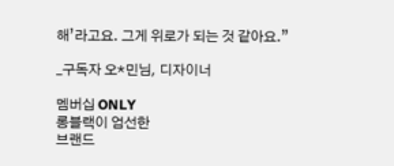해’라고요. 그게 위로가 되는 것 같아요.”

_구독자 오*민님, 디자이너

멤버십 ONLY
롱블랙이 엄선한
브랜드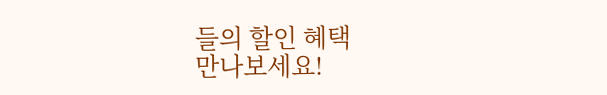들의 할인 혜택
만나보세요!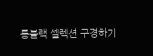롱블랙 셀렉션 구경하기